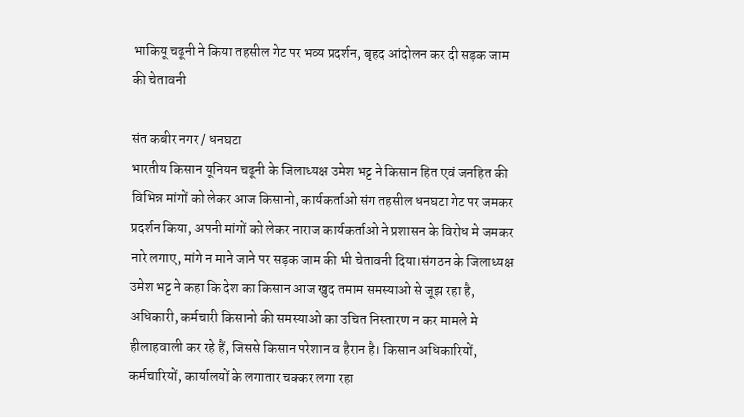भाकियू चढूनी ने किया तहसील गेट पर भव्य प्रदर्शन, बृहद आंदोलन कर दी सड़क जाम की चेतावनी

संत कबीर नगर / धनघटा
भारतीय किसान यूनियन चढूनी के जिलाध्यक्ष उमेश भट्ट ने किसान हित एवं जनहित की विभिन्न मांगों को लेकर आज किसानो, कार्यकर्ताओ संग तहसील धनघटा गेट पर जमकर प्रदर्शन किया, अपनी मांगों को लेकर नाराज कार्यकर्ताओ ने प्रशासन के विरोध मे जमकर नारे लगाए, मांगे न माने जाने पर सड़क जाम की भी चेतावनी दिया।संगठन के जिलाध्यक्ष उमेश भट्ट ने कहा कि देश का किसान आज खुद तमाम समस्याओ से जूझ रहा है, अधिकारी, कर्मचारी किसानो की समस्याओ का उचित निस्तारण न कर मामले मे हीलाहवाली कर रहे हैं, जिससे किसान परेशान व हैरान है। किसान अधिकारियों, कर्मचारियों, कार्यालयों के लगातार चक्कर लगा रहा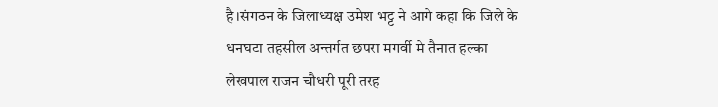है।संगठन के जिलाध्यक्ष उमेश भट्ट ने आगे कहा कि जिले के धनघटा तहसील अन्तर्गत छपरा मगर्वी मे तैनात हल्का लेखपाल राजन चौधरी पूरी तरह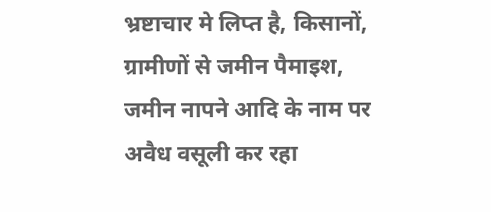भ्रष्टाचार मे लिप्त है, किसानों, ग्रामीणों से जमीन पैमाइश, जमीन नापने आदि के नाम पर अवैध वसूली कर रहा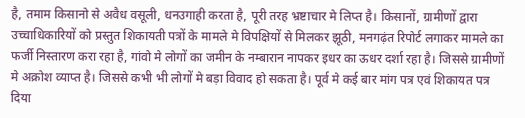है, तमाम किसानो से अवैध वसूली, धनउगाही करता है, पूरी तरह भ्रष्टाचार मे लिप्त है। किसानों, ग्रामीणों द्वारा उच्चाधिकारियों को प्रस्तुत शिकायती पत्रों के मामले मे विपक्षियों से मिलकर झूठी, मनगढ़ंत रिपोर्ट लगाकर मामले का फर्जी निस्तारण करा रहा है, गांवो मे लोगों का जमीन के नम्बारान नापकर इधर का ऊधर दर्शा रहा है। जिससे ग्रामीणों मे अक्रोश व्याप्त है। जिससे कभी भी लोगों मे बड़ा विवाद हो सकता है। पूर्व मे कई बार मांग पत्र एवं शिकायत पत्र दिया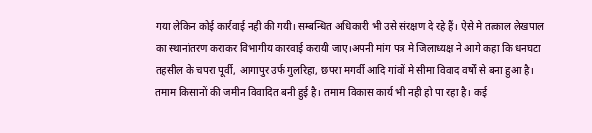गया लेकिन कोई कार्रवाई नही की गयी। सम्बन्धित अधिकारी भी उसे संरक्षण दे रहे हैं। ऐसे मे तत्काल लेखपाल का स्थानांतरण कराकर विभागीय कारवाई करायी जाए।अपनी मांग पत्र मे जिलाध्यक्ष ने आगे कहा कि धनघटा तहसील के चपरा पूर्वी, आगापुर उर्फ गुलरिहा, छपरा मगर्वी आदि गांवों मे सीमा विवाद वर्षों से बना हुआ है। तमाम किसानों की जमीन विवादित बनी हुई है। तमाम विकास कार्य भी नही हो पा रहा है। कई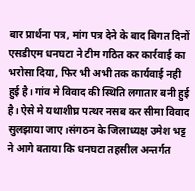बार प्रार्थना पत्र, मांग पत्र देने के बाद बिगत दिनों एसडीएम धनघटा ने टीम गठित कर कार्रवाई का भरोसा दिया, फिर भी अभी तक कार्यवाई नही हुई है। गांव मे विवाद की स्थिति लगातार बनी हुई है। ऐसे मे यथाशीघ्र पत्थर नसब कर सीमा विवाद सुलझाया जाए।संगठन के जिलाध्यक्ष उमेश भट्ट ने आगे बताया कि धनघटा तहसील अन्तर्गत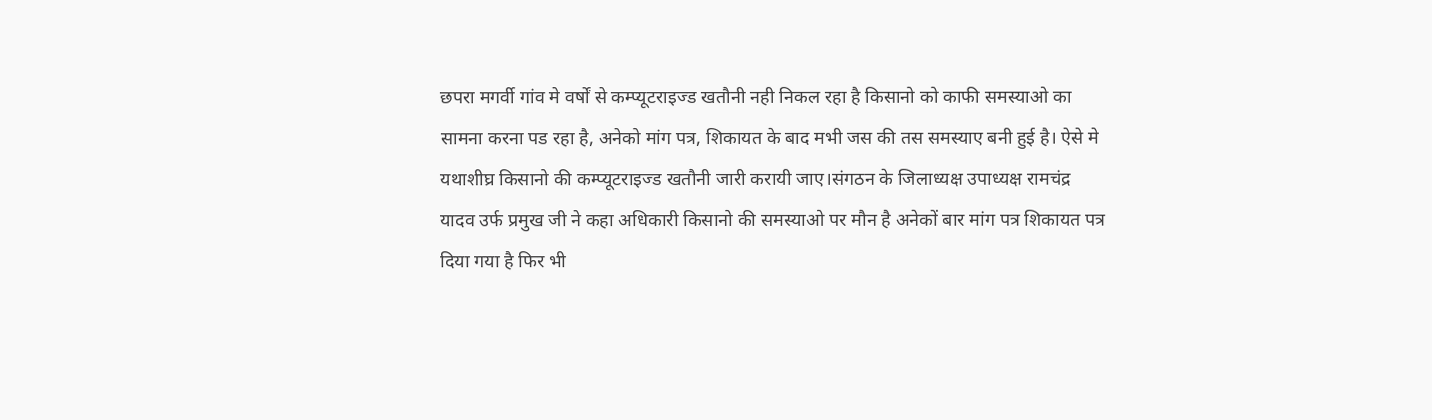छपरा मगर्वी गांव मे वर्षों से कम्प्यूटराइज्ड खतौनी नही निकल रहा है किसानो को काफी समस्याओ का सामना करना पड रहा है, अनेको मांग पत्र, शिकायत के बाद मभी जस की तस समस्याए बनी हुई है। ऐसे मे यथाशीघ्र किसानो की कम्प्यूटराइज्ड खतौनी जारी करायी जाए।संगठन के जिलाध्यक्ष उपाध्यक्ष रामचंद्र यादव उर्फ प्रमुख जी ने कहा अधिकारी किसानो की समस्याओ पर मौन है अनेकों बार मांग पत्र शिकायत पत्र दिया गया है फिर भी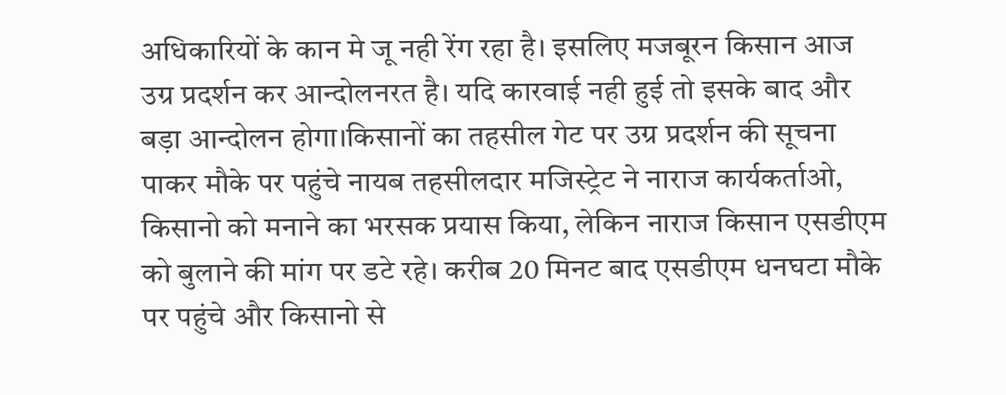अधिकारियों के कान मे जू नही रेंग रहा है। इसलिए मजबूरन किसान आज उग्र प्रदर्शन कर आन्दोलनरत है। यदि कारवाई नही हुई तो इसके बाद और बड़ा आन्दोलन होगा।किसानों का तहसील गेट पर उग्र प्रदर्शन की सूचना पाकर मौके पर पहुंचे नायब तहसीलदार मजिस्ट्रेट ने नाराज कार्यकर्ताओ, किसानो को मनाने का भरसक प्रयास किया, लेकिन नाराज किसान एसडीएम को बुलाने की मांग पर डटे रहे। करीब 20 मिनट बाद एसडीएम धनघटा मौके पर पहुंचे और किसानो से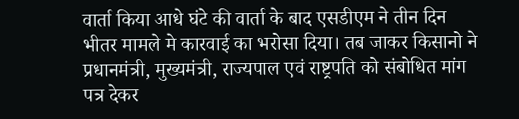वार्ता किया आधे घंटे की वार्ता के बाद एसडीएम ने तीन दिन भीतर मामले मे कारवाई का भरोसा दिया। तब जाकर किसानो ने प्रधानमंत्री, मुख्यमंत्री, राज्यपाल एवं राष्ट्रपति को संबोधित मांग पत्र देकर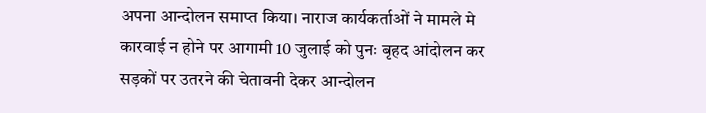अपना आन्दोलन समाप्त किया। नाराज कार्यकर्ताओं ने मामले मे कारवाई न होने पर आगामी 10 जुलाई को पुनः बृहद आंदोलन कर सड़कों पर उतरने की चेतावनी देकर आन्दोलन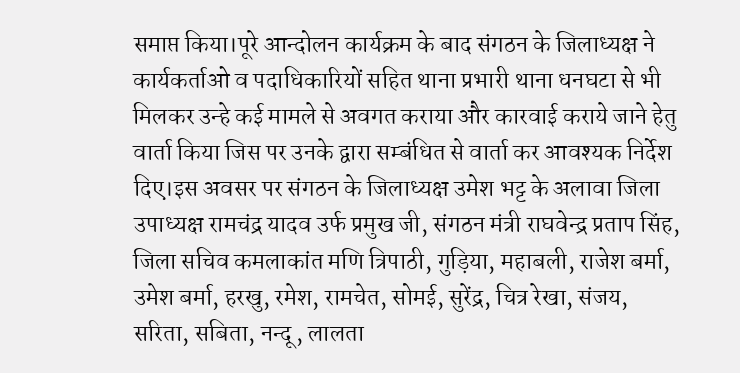समाप्त किया।पूरे आन्दोलन कार्यक्रम के बाद संगठन के जिलाध्यक्ष ने कार्यकर्ताओ व पदाधिकारियों सहित थाना प्रभारी थाना धनघटा से भी मिलकर उन्हे कई मामले से अवगत कराया और कारवाई कराये जाने हेतु वार्ता किया जिस पर उनके द्वारा सम्बंधित से वार्ता कर आवश्यक निर्देश दिए।इस अवसर पर संगठन के जिलाध्यक्ष उमेश भट्ट के अलावा जिला उपाध्यक्ष रामचंद्र यादव उर्फ प्रमुख जी, संगठन मंत्री राघवेन्द्र प्रताप सिंह, जिला सचिव कमलाकांत मणि त्रिपाठी, गुड़िया, महाबली, राजेश बर्मा, उमेश बर्मा, हरखु, रमेश, रामचेत, सोमई, सुरेंद्र, चित्र रेखा, संजय, सरिता, सबिता, नन्दू, लालता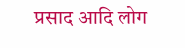प्रसाद आदि लोग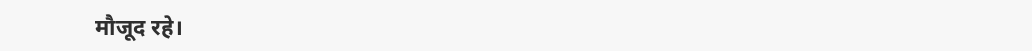मौजूद रहे।